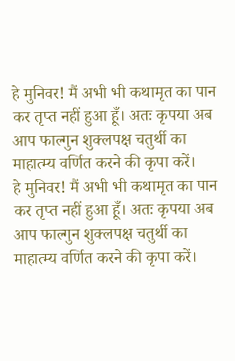हे मुनिवर! मैं अभी भी कथामृत का पान कर तृप्त नहीं हुआ हूँ। अतः कृपया अब आप फाल्गुन शुक्लपक्ष चतुर्थी का माहात्म्य वर्णित करने की कृपा करें।
हे मुनिवर! मैं अभी भी कथामृत का पान कर तृप्त नहीं हुआ हूँ। अतः कृपया अब आप फाल्गुन शुक्लपक्ष चतुर्थी का माहात्म्य वर्णित करने की कृपा करें।